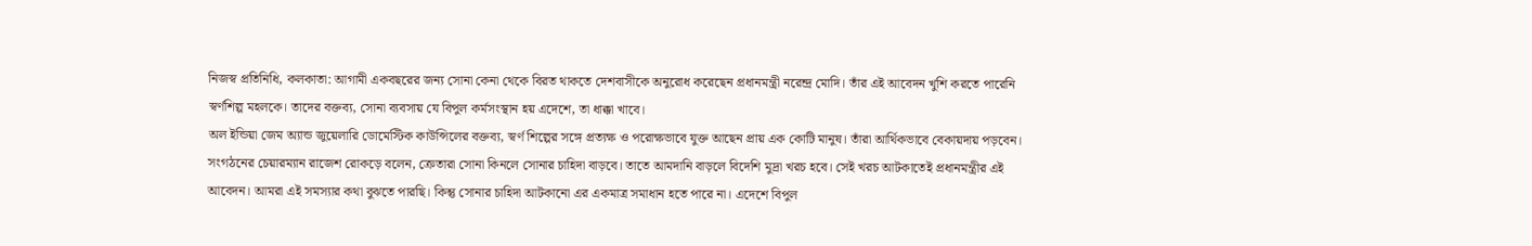নিজস্ব প্রতিনিধি, কলকাতা: আগামী একবছরের জন্য সোনা কেনা থেকে বিরত থাকতে দেশবাসীকে অনুরোধ করেছেন প্রধানমন্ত্রী নরেন্দ্র মোদি। তাঁর এই আবেদন খুশি করতে পারেনি স্বর্ণশিল্প মহলকে। তাদের বক্তব্য, সোনা ব্যবসায় যে বিপুল কর্মসংস্থান হয় এদেশে, তা ধাক্কা খাবে।
অল ইন্ডিয়া জেম অ্যান্ড জুয়েলারি ডোমেস্টিক কাউন্সিলের বক্তব্য, স্বর্ণ শিল্পের সঙ্গে প্রত্যক্ষ ও পরোক্ষভাবে যুক্ত আছেন প্রায় এক কোটি মানুষ। তাঁরা আর্থিকভাবে বেকায়দায় পড়বেন। সংগঠনের চেয়ারম্যান রাজেশ রোকড়ে বলেন, ক্রেতারা সোনা কিনলে সোনার চাহিদা বাড়বে। তাতে আমদানি বাড়লে বিদেশি মুদ্রা খরচ হবে। সেই খরচ আটকাতেই প্রধানমন্ত্রীর এই আবেদন। আমরা এই সমস্যার কথা বুঝতে পারছি। কিন্তু সোনার চাহিদা আটকানো এর একমাত্র সমাধান হতে পারে না। এদেশে বিপুল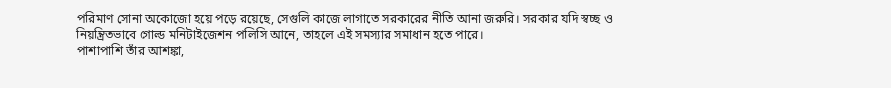পরিমাণ সোনা অকোজো হয়ে পড়ে রয়েছে, সেগুলি কাজে লাগাতে সরকারের নীতি আনা জরুরি। সরকার যদি স্বচ্ছ ও নিয়ন্ত্রিতভাবে গোল্ড মনিটাইজেশন পলিসি আনে, তাহলে এই সমস্যার সমাধান হতে পারে।
পাশাপাশি তাঁর আশঙ্কা,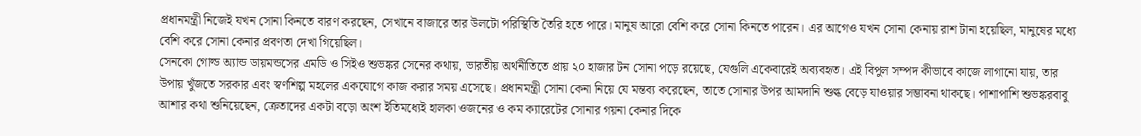প্রধানমন্ত্রী নিজেই যখন সোনা কিনতে বারণ করছেন, সেখানে বাজারে তার উলটো পরিস্থিতি তৈরি হতে পারে। মানুষ আরো বেশি করে সোনা কিনতে পারেন। এর আগেও যখন সোনা কেনায় রাশ টানা হয়েছিল, মানুষের মধ্যে বেশি করে সোনা কেনার প্রবণতা দেখা গিয়েছিল।
সেনকো গোল্ড অ্যান্ড ডায়মন্ডসের এমডি ও সিইও শুভঙ্কর সেনের কথায়, ভারতীয় অর্থনীতিতে প্রায় ২০ হাজার টন সোনা পড়ে রয়েছে, যেগুলি একেবারেই অব্যবহৃত। এই বিপুল সম্পদ কীভাবে কাজে লাগানো যায়, তার উপায় খুঁজতে সরকার এবং স্বর্ণশিল্প মহলের একযোগে কাজ করার সময় এসেছে। প্রধানমন্ত্রী সোনা কেনা নিয়ে যে মন্তব্য করেছেন, তাতে সোনার উপর আমদানি শুল্ক বেড়ে যাওয়ার সম্ভাবনা থাকছে। পাশাপাশি শুভঙ্করবাবু আশার কথা শুনিয়েছেন, ক্রেতাদের একটা বড়ো অংশ ইতিমধ্যেই হালকা ওজনের ও কম ক্যারেটের সোনার গয়না কেনার দিকে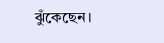ঝুঁকেছেন।